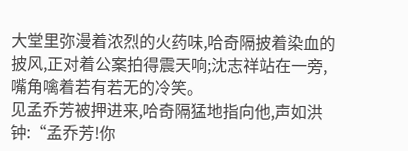大堂里弥漫着浓烈的火药味,哈奇隔披着染血的披风,正对着公案拍得震天响;沈志祥站在一旁,嘴角噙着若有若无的冷笑。
见孟乔芳被押进来,哈奇隔猛地指向他,声如洪钟:“孟乔芳!你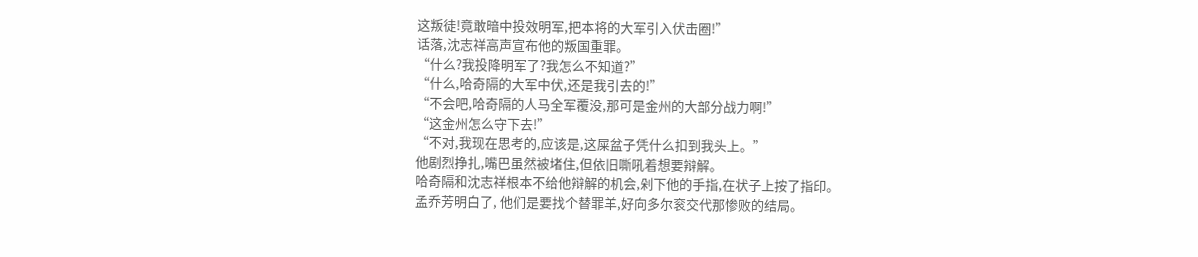这叛徒!竟敢暗中投效明军,把本将的大军引入伏击圈!”
话落,沈志祥高声宣布他的叛国重罪。
“什么?我投降明军了?我怎么不知道?”
“什么,哈奇隔的大军中伏,还是我引去的!”
“不会吧,哈奇隔的人马全军覆没,那可是金州的大部分战力啊!”
“这金州怎么守下去!”
“不对,我现在思考的,应该是,这屎盆子凭什么扣到我头上。”
他剧烈挣扎,嘴巴虽然被堵住,但依旧嘶吼着想要辩解。
哈奇隔和沈志祥根本不给他辩解的机会,剁下他的手指,在状子上按了指印。
孟乔芳明白了, 他们是要找个替罪羊,好向多尔衮交代那惨败的结局。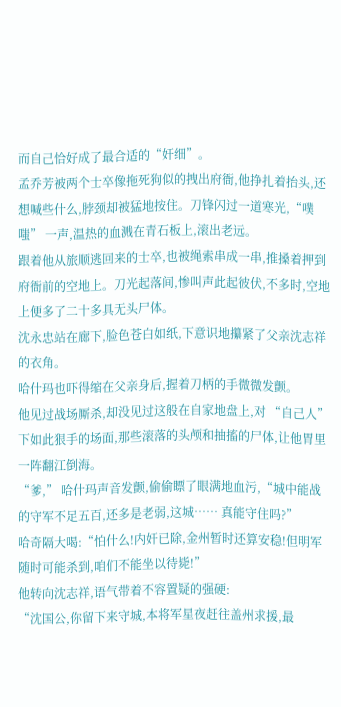而自己恰好成了最合适的“奸细”。
孟乔芳被两个士卒像拖死狗似的拽出府衙,他挣扎着抬头,还想喊些什么,脖颈却被猛地按住。刀锋闪过一道寒光,“噗嗤” 一声,温热的血溅在青石板上,滚出老远。
跟着他从旅顺逃回来的士卒,也被绳索串成一串,推搡着押到府衙前的空地上。刀光起落间,惨叫声此起彼伏,不多时,空地上便多了二十多具无头尸体。
沈永忠站在廊下,脸色苍白如纸,下意识地攥紧了父亲沈志祥的衣角。
哈什玛也吓得缩在父亲身后,握着刀柄的手微微发颤。
他见过战场厮杀,却没见过这般在自家地盘上,对 “自己人” 下如此狠手的场面,那些滚落的头颅和抽搐的尸体,让他胃里一阵翻江倒海。
“爹,” 哈什玛声音发颤,偷偷瞟了眼满地血污,“城中能战的守军不足五百,还多是老弱,这城…… 真能守住吗?”
哈奇隔大喝:“怕什么!内奸已除,金州暂时还算安稳!但明军随时可能杀到,咱们不能坐以待毙!”
他转向沈志祥,语气带着不容置疑的强硬:
“沈国公,你留下来守城,本将军星夜赶往盖州求援,最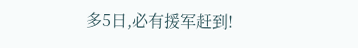多5日,必有援军赶到!